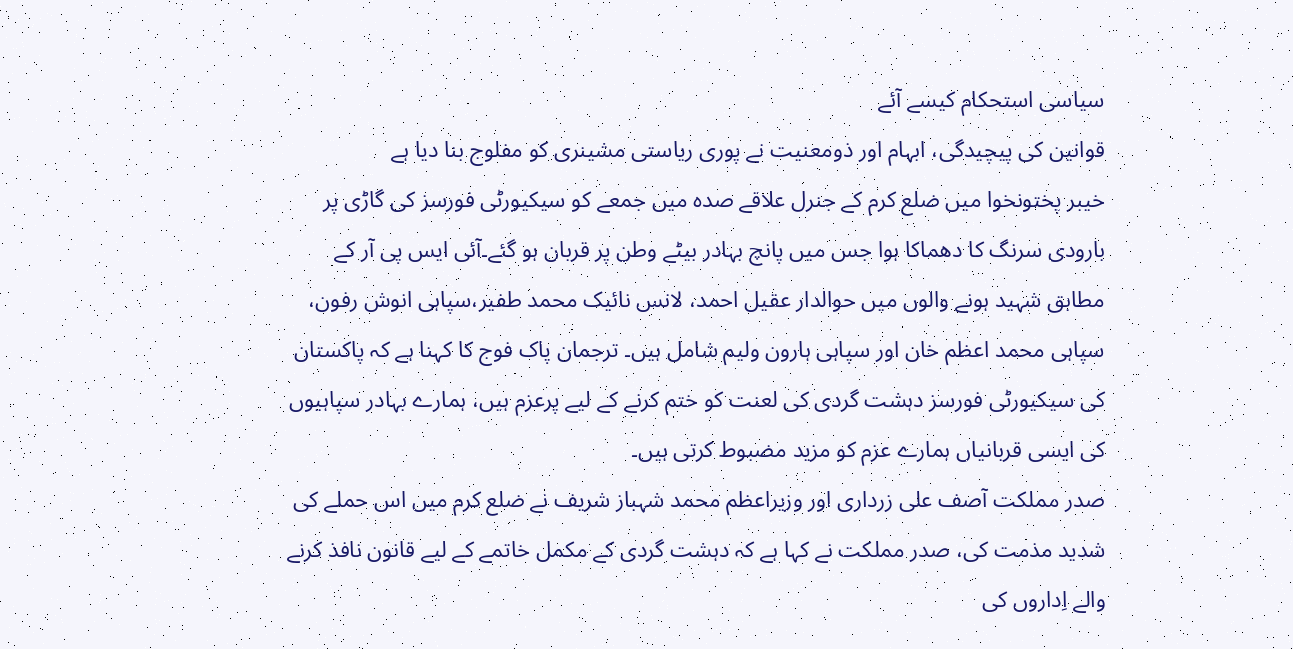سیاسی استحکام کیسے آئے
قوانین کی پیچیدگی، ابہام اور ذومعنیت نے پوری ریاستی مشینری کو مفلوج بنا دیا ہے
خیبر پختونخوا میں ضلع کرم کے جنرل علاقے صدہ میں جمعے کو سیکیورٹی فورسز کی گاڑی پر بارودی سرنگ کا دھماکا ہوا جس میں پانچ بہادر بیٹے وطن پر قربان ہو گئے۔آئی ایس پی آر کے مطابق شہید ہونے والوں میں حوالدار عقیل احمد، لانس نائیک محمد طفیر،سپاہی انوش رفون، سپاہی محمد اعظم خان اور سپاہی ہارون ولیم شامل ہیں۔ ترجمان پاک فوج کا کہنا ہے کہ پاکستان کی سیکیورٹی فورسز دہشت گردی کی لعنت کو ختم کرنے کے لیے پرعزم ہیں، ہمارے بہادر سپاہیوں کی ایسی قربانیاں ہمارے عزم کو مزید مضبوط کرتی ہیں۔
صدر مملکت آصف علی زرداری اور وزیراعظم محمد شہباز شریف نے ضلع کرم میں اس حملے کی شدید مذمت کی، صدر مملکت نے کہا ہے کہ دہشت گردی کے مکمل خاتمے کے لیے قانون نافذ کرنے والے اِداروں کی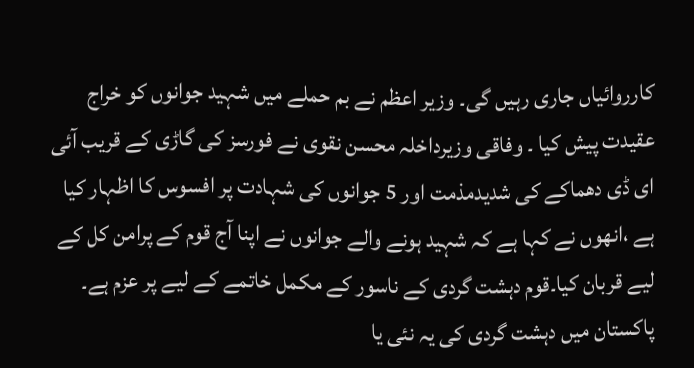کارروائیاں جاری رہیں گی۔ وزیر اعظم نے بم حملے میں شہید جوانوں کو خراج عقیدت پیش کیا ۔ وفاقی وزیرداخلہ محسن نقوی نے فورسز کی گاڑی کے قریب آئی ای ڈی دھماکے کی شدیدمذمت اور 5 جوانوں کی شہادت پر افسوس کا اظہار کیا ہے ،انھوں نے کہا ہے کہ شہید ہونے والے جوانوں نے اپنا آج قوم کے پرامن کل کے لیے قربان کیا۔قوم دہشت گردی کے ناسور کے مکمل خاتمے کے لیے پر عزم ہے۔
پاکستان میں دہشت گردی کی یہ نئی یا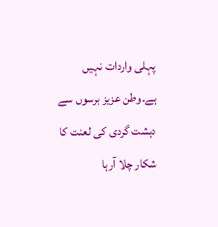پہلی واردات نہیں ہے۔وطن عزیز برسوں سے دہشت گردی کی لعنت کا شکار چلا آرہا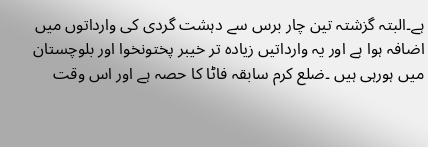ہے۔البتہ گزشتہ تین چار برس سے دہشت گردی کی وارداتوں میں اضافہ ہوا ہے اور یہ وارداتیں زیادہ تر خیبر پختونخوا اور بلوچستان میں ہورہی ہیں ۔ضلع کرم سابقہ فاٹا کا حصہ ہے اور اس وقت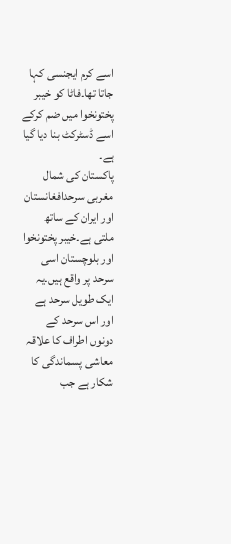اسے کرم ایجنسی کہا جاتا تھا۔فاٹا کو خیبر پختونخوا میں ضم کرکے اسے ڈسٹرکٹ بنا دیا گیا ہے۔
پاکستان کی شمال مغربی سرحدافغانستان اور ایران کے ساتھ ملتی ہے۔خیبر پختونخوا اور بلوچستان اسی سرحد پر واقع ہیں۔یہ ایک طویل سرحد ہے اور اس سرحد کے دونوں اطراف کا علاقہ معاشی پسماندگی کا شکار ہے جب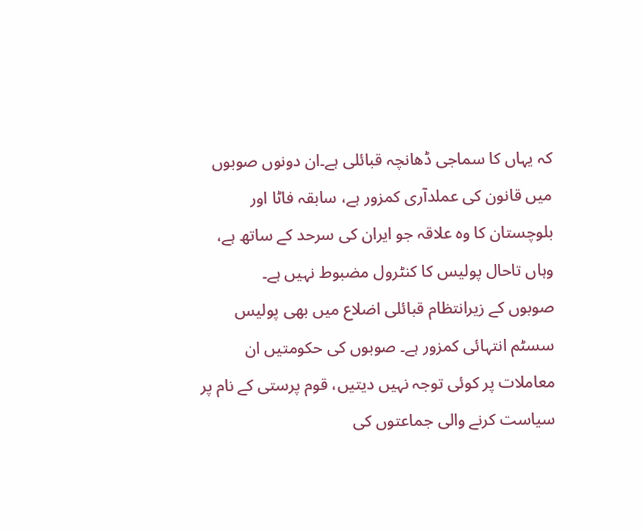کہ یہاں کا سماجی ڈھانچہ قبائلی ہے۔ان دونوں صوبوں میں قانون کی عملدآری کمزور ہے، سابقہ فاٹا اور بلوچستان کا وہ علاقہ جو ایران کی سرحد کے ساتھ ہے، وہاں تاحال پولیس کا کنٹرول مضبوط نہیں ہے۔
صوبوں کے زیرانتظام قبائلی اضلاع میں بھی پولیس سسٹم انتہائی کمزور ہے۔ صوبوں کی حکومتیں ان معاملات پر کوئی توجہ نہیں دیتیں، قوم پرستی کے نام پر سیاست کرنے والی جماعتوں کی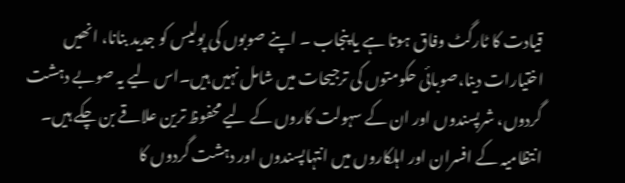قیادت کا ٹارگٹ وفاق ہوتا ہے یا پنجاب ۔ اپنے صوبوں کی پولیس کو جدید بنانا، انھیں اختیارات دینا،صوبائی حکومتوں کی ترجیحات میں شامل نہیں ہیں۔اس لیے یہ صوبے دہشت گردوں، شرپسندوں اور ان کے سہولت کاروں کے لیے محفوظ ترین علاقے بن چکے ہیں۔
انتظامیہ کے افسران اور اہلکاروں میں انتہاپسندوں اور دہشت گردوں کا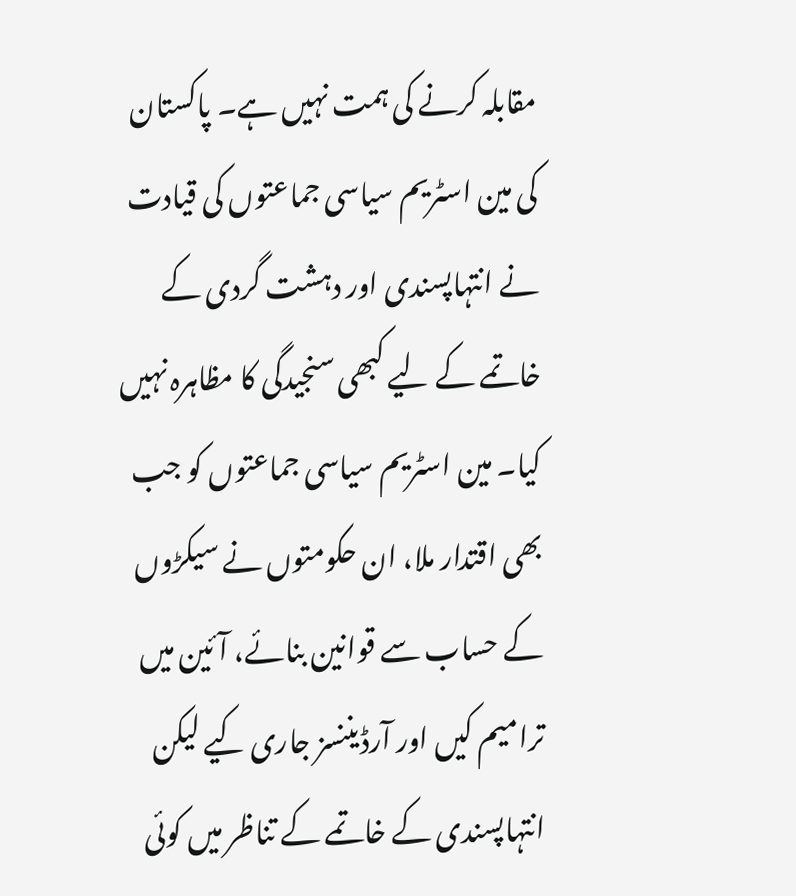مقابلہ کرنے کی ہمت نہیں ہے۔ پاکستان کی مین اسٹریم سیاسی جماعتوں کی قیادت نے انتہاپسندی اور دہشت گردی کے خاتمے کے لیے کبھی سنجیدگی کا مظاہرہ نہیں کیا۔ مین اسٹریم سیاسی جماعتوں کو جب بھی اقتدار ملا، ان حکومتوں نے سیکڑوں کے حساب سے قوانین بنائے، آئین میں ترامیم کیں اور آرڈیننسز جاری کیے لیکن انتہاپسندی کے خاتمے کے تناظر میں کوئی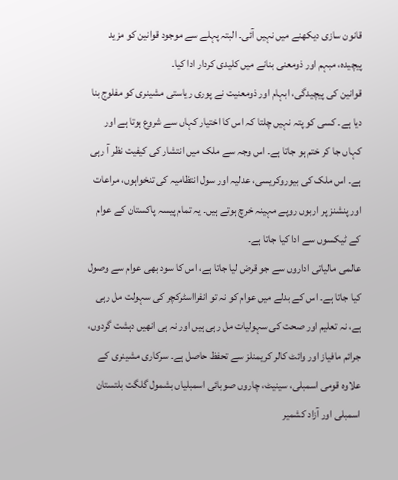قانون سازی دیکھنے میں نہیں آئی۔ البتہ پہلے سے موجود قوانین کو مزید پیچیدہ، مبہم اور ذومعنی بنانے میں کلیدی کردار ادا کیا۔
قوانین کی پیچیدگی، ابہام اور ذومعنیت نے پوری ریاستی مشینری کو مفلوج بنا دیا ہے۔ کسی کو پتہ نہیں چلتا کہ اس کا اختیار کہاں سے شروع ہوتا ہے اور کہاں جا کر ختم ہو جاتا ہے۔ اس وجہ سے ملک میں انتشار کی کیفیت نظر آ رہی ہے۔ اس ملک کی بیوروکریسی، عدلیہ اور سول انتظامیہ کی تنخواہوں، مراعات اور پنشنز پر اربوں روپے مہینہ خرچ ہوتے ہیں۔ یہ تمام پیسہ پاکستان کے عوام کے ٹیکسوں سے ادا کیا جاتا ہے۔
عالمی مالیاتی اداروں سے جو قرض لیا جاتا ہے، اس کا سود بھی عوام سے وصول کیا جاتا ہے۔ اس کے بدلے میں عوام کو نہ تو انفرااسٹرکچر کی سہولت مل رہی ہے، نہ تعلیم اور صحت کی سہولیات مل رہی ہیں اور نہ ہی انھیں دہشت گردوں، جرائم مافیاز اور وائٹ کالر کریمنلز سے تحفظ حاصل ہے۔ سرکاری مشینری کے علاوہ قومی اسمبلی، سینیٹ، چاروں صوبائی اسمبلیاں بشمول گلگت بلتستان اسمبلی اور آزاد کشمیر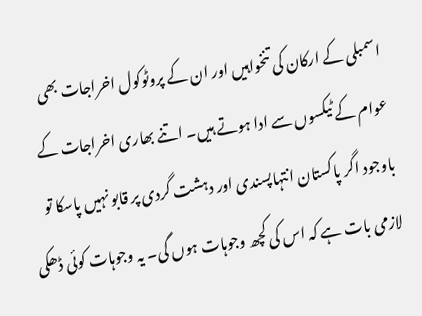اسمبلی کے ارکان کی تنخواہیں اور ان کے پروٹوکول اخراجات بھی عوام کے ٹیکسوں سے ادا ہوتے ہیں۔ اتنے بھاری اخراجات کے باوجود اگر پاکستان انتہاپسندی اور دہشت گردی پر قابو نہیں پاسکا تو لازمی بات ہے کہ اس کی کچھ وجوہات ہوں گی۔ یہ وجوہات کوئی ڈھکی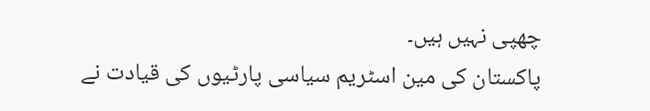چھپی نہیں ہیں۔
پاکستان کی مین اسٹریم سیاسی پارٹیوں کی قیادت نے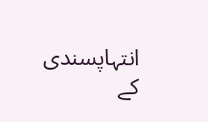انتہاپسندی کے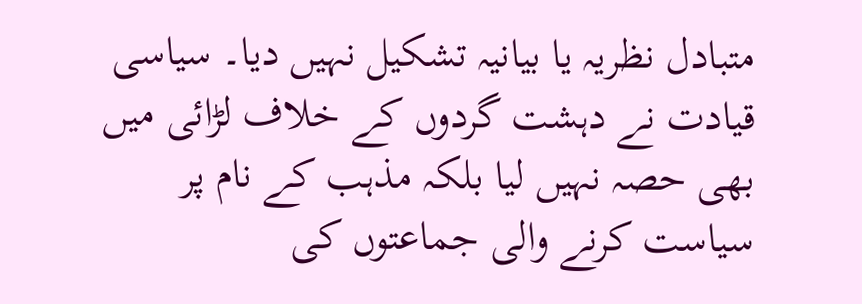متبادل نظریہ یا بیانیہ تشکیل نہیں دیا۔ سیاسی قیادت نے دہشت گردوں کے خلاف لڑائی میں بھی حصہ نہیں لیا بلکہ مذہب کے نام پر سیاست کرنے والی جماعتوں کی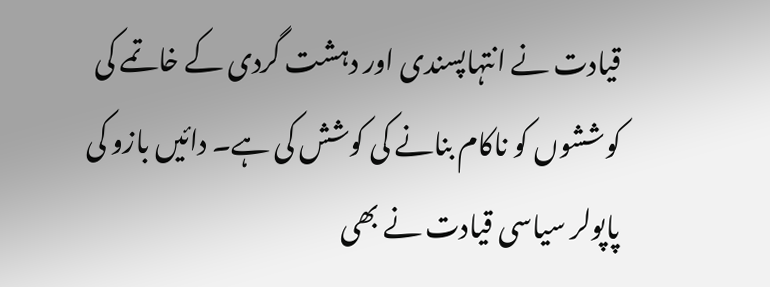قیادت نے انتہاپسندی اور دہشت گردی کے خاتمے کی کوششوں کو ناکام بنانے کی کوشش کی ہے۔ دائیں بازو کی پاپولر سیاسی قیادت نے بھی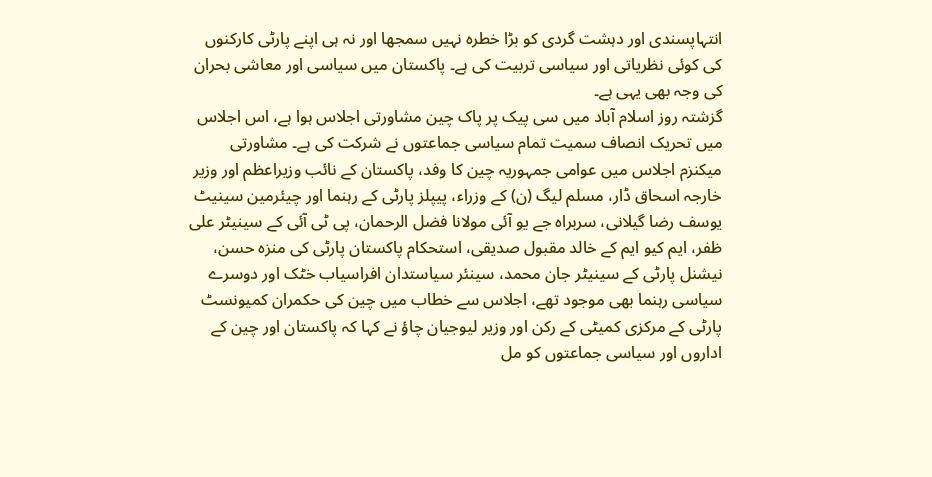انتہاپسندی اور دہشت گردی کو بڑا خطرہ نہیں سمجھا اور نہ ہی اپنے پارٹی کارکنوں کی کوئی نظریاتی اور سیاسی تربیت کی ہے۔ پاکستان میں سیاسی اور معاشی بحران کی وجہ بھی یہی ہے۔
گزشتہ روز اسلام آباد میں سی پیک پر پاک چین مشاورتی اجلاس ہوا ہے، اس اجلاس میں تحریک انصاف سمیت تمام سیاسی جماعتوں نے شرکت کی ہے۔ مشاورتی میکنزم اجلاس میں عوامی جمہوریہ چین کا وفد، پاکستان کے نائب وزیراعظم اور وزیر خارجہ اسحاق ڈار، مسلم لیگ (ن) کے وزراء، پیپلز پارٹی کے رہنما اور چیئرمین سینیٹ یوسف رضا گیلانی، سربراہ جے یو آئی مولانا فضل الرحمان، پی ٹی آئی کے سینیٹر علی ظفر، ایم کیو ایم کے خالد مقبول صدیقی، استحکام پاکستان پارٹی کی منزہ حسن، نیشنل پارٹی کے سینیٹر جان محمد، سینئر سیاستدان افراسیاب خٹک اور دوسرے سیاسی رہنما بھی موجود تھے، اجلاس سے خطاب میں چین کی حکمران کمیونسٹ پارٹی کے مرکزی کمیٹی کے رکن اور وزیر لیوجیان چاؤ نے کہا کہ پاکستان اور چین کے اداروں اور سیاسی جماعتوں کو مل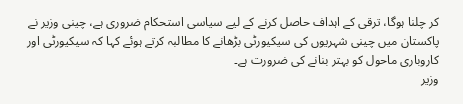کر چلنا ہوگا، ترقی کے اہداف حاصل کرنے کے لیے سیاسی استحکام ضروری ہے، چینی وزیر نے پاکستان میں چینی شہریوں کی سیکیورٹی بڑھانے کا مطالبہ کرتے ہوئے کہا کہ سیکیورٹی اور کاروباری ماحول کو بہتر بنانے کی ضرورت ہے۔
وزیر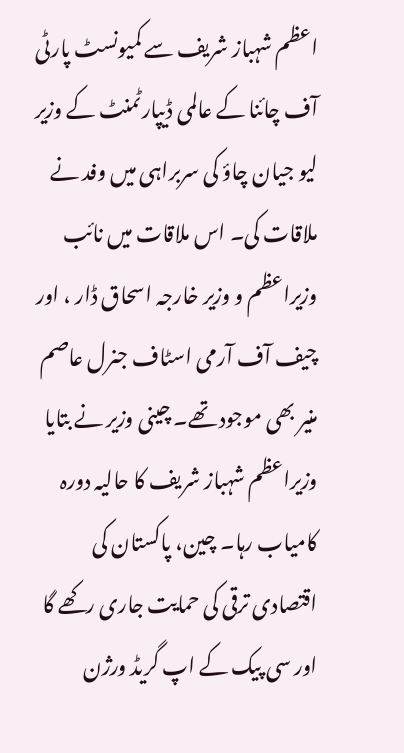اعظم شہباز شریف سے کمیونسٹ پارٹی آف چائنا کے عالمی ڈیپارٹمنٹ کے وزیر لیو جیان چاؤ کی سربراہی میں وفد نے ملاقات کی۔ اس ملاقات میں نائب وزیراعظم و وزیر خارجہ اسحاق ڈار ، اور چیف آف آرمی اسٹاف جنرل عاصم منیر بھی موجود تھے۔ چینی وزیر نے بتایا وزیراعظم شہباز شریف کا حالیہ دورہ کامیاب رہا۔ چین، پاکستان کی اقتصادی ترقی کی حمایت جاری رکھے گا اور سی پیک کے اپ گریڈ ورژن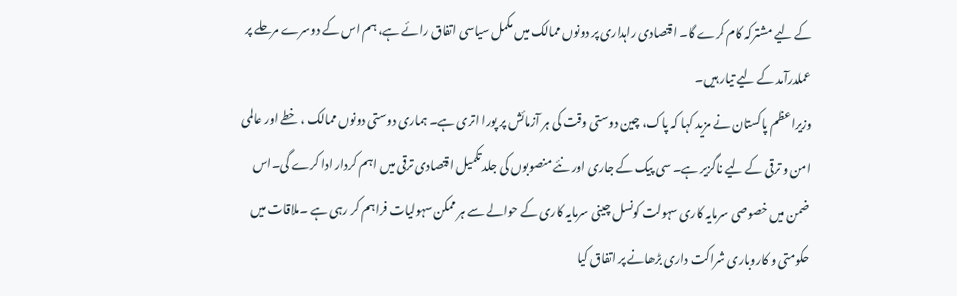کے لیے مشترکہ کام کرے گا۔ اقتصادی راہداری پر دونوں ممالک میں مکمل سیاسی اتفاق رائے ہے، ہم اس کے دوسرے مرحلے پر عملدرآمد کے لیے تیار ہیں۔
وزیراعظم پاکستان نے مزید کہا کہ پاک، چین دوستی وقت کی ہر آزمائش پر پورا اتری ہے۔ ہماری دوستی دونوں ممالک ، خطے اور عالمی امن و ترقی کے لیے ناگزیر ہے۔ سی پیک کے جاری اور نئے منصوبوں کی جلد تکمیل اقتصادی ترقی میں اہم کردار ادا کرے گی۔اس ضمن میں خصوصی سرمایہ کاری سہولت کونسل چینی سرمایہ کاری کے حوالے سے ہر ممکن سہولیات فراہم کر رہی ہے ۔ملاقات میں حکومتی و کاروباری شراکت داری بڑھانے پر اتفاق کیا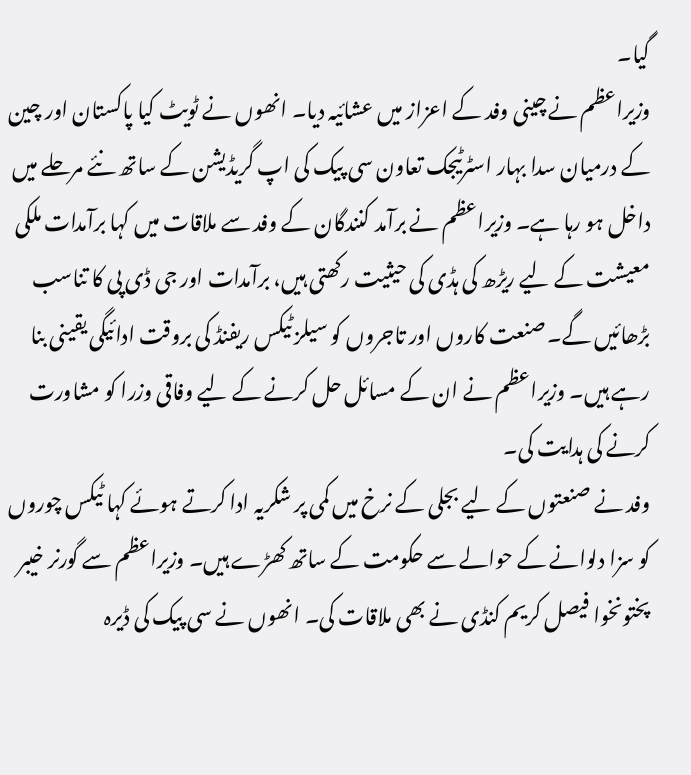گیا۔
وزیراعظم نے چینی وفد کے اعزاز میں عشائیہ دیا۔ انھوں نے ٹویٹ کیا پاکستان اور چین کے درمیان سدا بہار اسٹرٹیجک تعاون سی پیک کی اپ گریڈیشن کے ساتھ نئے مرحلے میں داخل ہو رہا ہے۔ وزیراعظم نے برآمد کنندگان کے وفد سے ملاقات میں کہا برآمدات ملکی معیشت کے لیے ریڑھ کی ہڈی کی حیثیت رکھتی ہیں، برآمدات اور جی ڈی پی کا تناسب بڑھائیں گے۔ صنعت کاروں اور تاجروں کو سیلز ٹیکس ریفنڈ کی بروقت ادائیگی یقینی بنا رہے ہیں۔ وزیراعظم نے ان کے مسائل حل کرنے کے لیے وفاقی وزرا کو مشاورت کرنے کی ہدایت کی۔
وفد نے صنعتوں کے لیے بجلی کے نرخ میں کمی پر شکریہ ادا کرتے ہوئے کہا ٹیکس چوروں کو سزا دلوانے کے حوالے سے حکومت کے ساتھ کھڑے ہیں۔ وزیراعظم سے گورنر خیبر پختونخوا فیصل کریم کنڈی نے بھی ملاقات کی۔ انھوں نے سی پیک کی ڈیرہ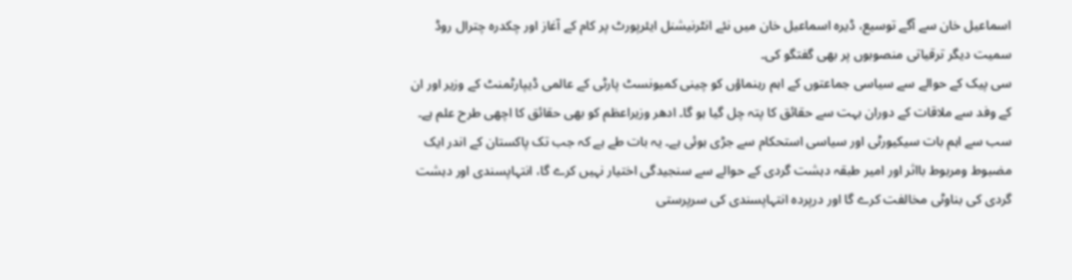اسماعیل خان سے آگے توسیع، ڈیرہ اسماعیل خان میں نئے انٹرنیشنل ایئرپورٹ پر کام کے آغاز اور چکدرہ چترال روڈ سمیت دیگر ترقیاتی منصوبوں پر بھی گفتگو کی۔
سی پیک کے حوالے سے سیاسی جماعتوں کے اہم رہنماؤں کو چینی کمیونسٹ پارٹی کے عالمی ڈیپارٹمنٹ کے وزیر اور ان کے وفد سے ملاقات کے دوران بہت سے حقائق کا پتہ چل گیا ہو گا۔ ادھر وزیراعظم کو بھی حقائق کا اچھی طرح علم ہے۔ سب سے اہم بات سیکیورٹی اور سیاسی استحکام سے جڑی ہوئی ہے۔ یہ بات طے ہے کہ جب تک پاکستان کے اندر ایک مضبوط ومربوط بااثر اور امیر طبقہ دہشت گردی کے حوالے سے سنجیدگی اختیار نہیں کرے گا، انتہاپسندی اور دہشت گردی کی بناوٹی مخالفت کرے گا اور درپردہ انتہاپسندی کی سرپرستی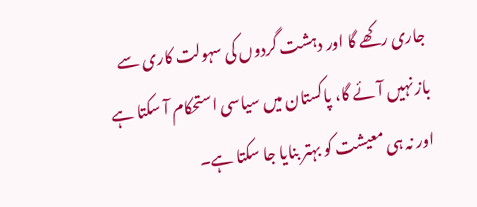جاری رکھے گا اور دہشت گردوں کی سہولت کاری سے باز نہیں آئے گا، پاکستان میں سیاسی استحکام آ سکتا ہے اور نہ ہی معیشت کو بہتر بنایا جا سکتا ہے۔